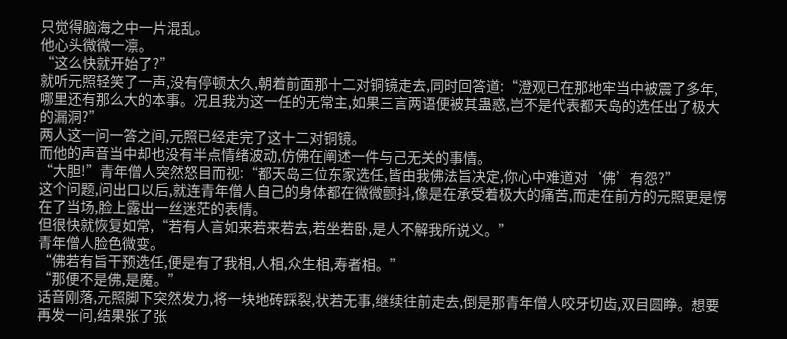只觉得脑海之中一片混乱。
他心头微微一凛。
“这么快就开始了?”
就听元照轻笑了一声,没有停顿太久,朝着前面那十二对铜镜走去,同时回答道:“澄观已在那地牢当中被震了多年,哪里还有那么大的本事。况且我为这一任的无常主,如果三言两语便被其蛊惑,岂不是代表都天岛的选任出了极大的漏洞?”
两人这一问一答之间,元照已经走完了这十二对铜镜。
而他的声音当中却也没有半点情绪波动,仿佛在阐述一件与己无关的事情。
“大胆!”青年僧人突然怒目而视:“都天岛三位东家选任,皆由我佛法旨决定,你心中难道对‘佛’有怨?”
这个问题,问出口以后,就连青年僧人自己的身体都在微微颤抖,像是在承受着极大的痛苦,而走在前方的元照更是愣在了当场,脸上露出一丝迷茫的表情。
但很快就恢复如常,“若有人言如来若来若去,若坐若卧,是人不解我所说义。”
青年僧人脸色微变。
“佛若有旨干预选任,便是有了我相,人相,众生相,寿者相。”
“那便不是佛,是魔。”
话音刚落,元照脚下突然发力,将一块地砖踩裂,状若无事,继续往前走去,倒是那青年僧人咬牙切齿,双目圆睁。想要再发一问,结果张了张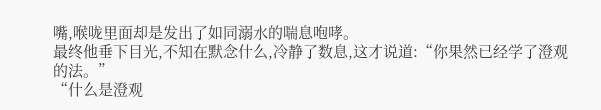嘴,喉咙里面却是发出了如同溺水的喘息咆哮。
最终他垂下目光,不知在默念什么,冷静了数息,这才说道:“你果然已经学了澄观的法。”
“什么是澄观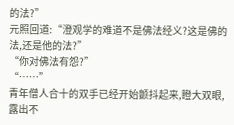的法?”
元照回道:“澄观学的难道不是佛法经义?这是佛的法,还是他的法?”
“你对佛法有怨?”
“……”
青年僧人合十的双手已经开始颤抖起来,瞪大双眼,露出不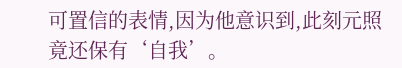可置信的表情,因为他意识到,此刻元照竟还保有‘自我’。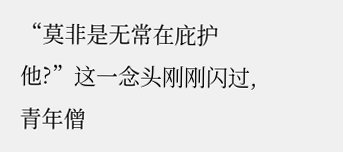“莫非是无常在庇护他?”这一念头刚刚闪过,青年僧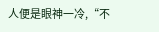人便是眼神一冷,“不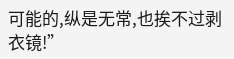可能的,纵是无常,也挨不过剥衣镜!”